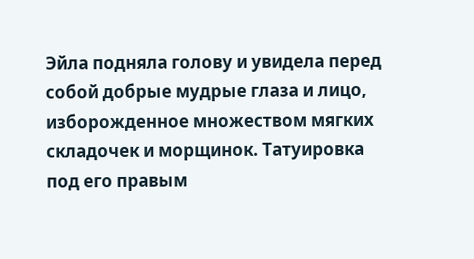Эйла подняла голову и увидела перед собой добрые мудрые глаза и лицо, изборожденное множеством мягких складочек и морщинок. Татуировка под его правым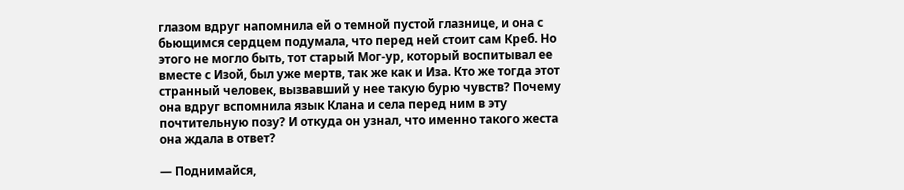глазом вдруг напомнила ей о темной пустой глазнице, и она с бьющимся сердцем подумала, что перед ней стоит сам Креб. Но этого не могло быть, тот старый Мог-ур, который воспитывал ее вместе с Изой, был уже мертв, так же как и Иза. Кто же тогда этот странный человек, вызвавший у нее такую бурю чувств? Почему она вдруг вспомнила язык Клана и села перед ним в эту почтительную позу? И откуда он узнал, что именно такого жеста она ждала в ответ?

— Поднимайся,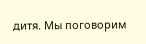дитя. Мы поговорим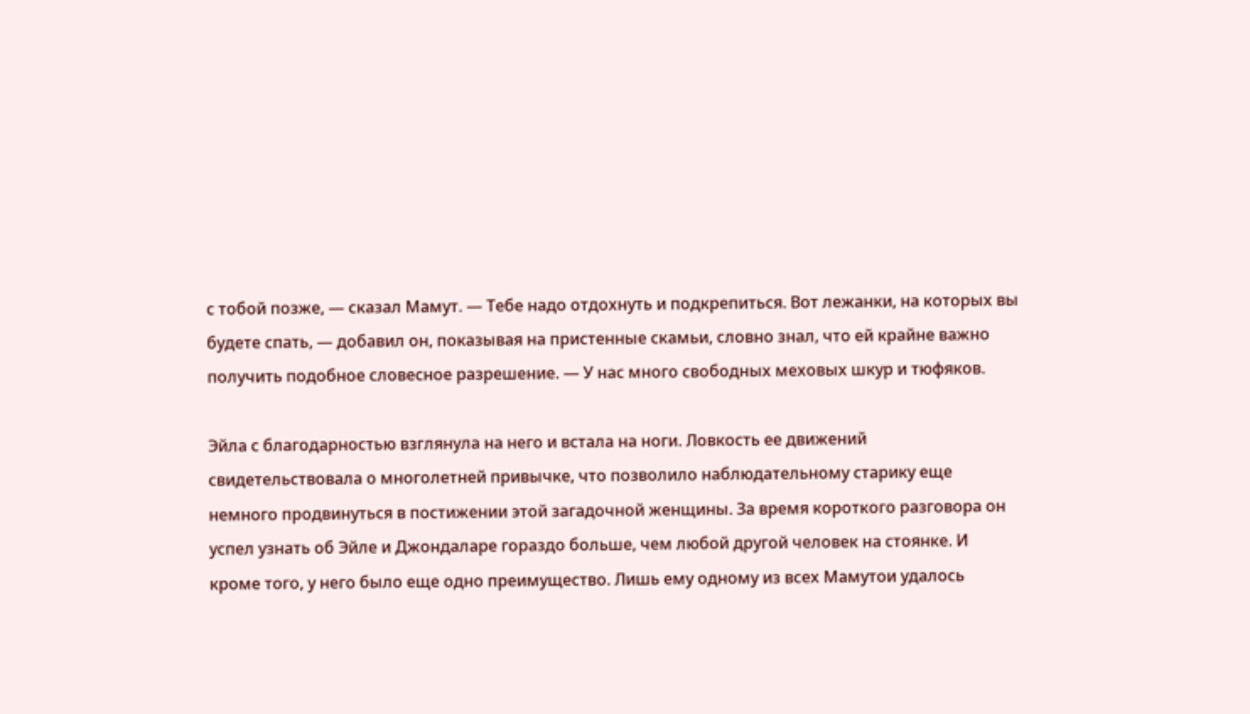с тобой позже, — сказал Мамут. — Тебе надо отдохнуть и подкрепиться. Вот лежанки, на которых вы будете спать, — добавил он, показывая на пристенные скамьи, словно знал, что ей крайне важно получить подобное словесное разрешение. — У нас много свободных меховых шкур и тюфяков.

Эйла с благодарностью взглянула на него и встала на ноги. Ловкость ее движений свидетельствовала о многолетней привычке, что позволило наблюдательному старику еще немного продвинуться в постижении этой загадочной женщины. За время короткого разговора он успел узнать об Эйле и Джондаларе гораздо больше, чем любой другой человек на стоянке. И кроме того, у него было еще одно преимущество. Лишь ему одному из всех Мамутои удалось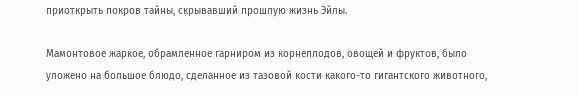приоткрыть покров тайны, скрывавший прошлую жизнь Эйлы.

Мамонтовое жаркое, обрамленное гарниром из корнеплодов, овощей и фруктов, было уложено на большое блюдо, сделанное из тазовой кости какого-то гигантского животного,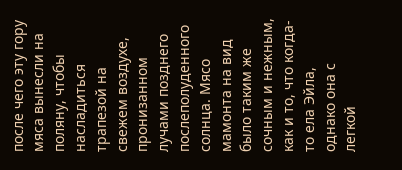после чего эту гору мяса вынесли на поляну, чтобы насладиться трапезой на свежем воздухе, пронизанном лучами позднего послеполуденного солнца. Мясо мамонта на вид было таким же сочным и нежным, как и то, что когда-то ела Эйла, однако она с легкой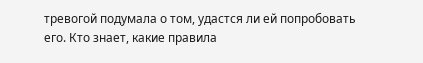тревогой подумала о том, удастся ли ей попробовать его. Кто знает, какие правила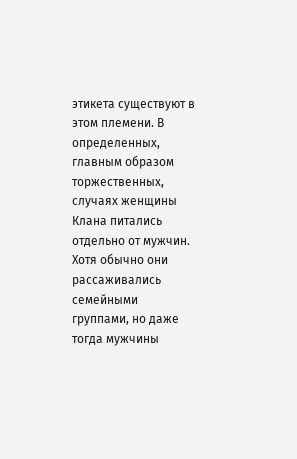этикета существуют в этом племени. В определенных, главным образом торжественных, случаях женщины Клана питались отдельно от мужчин. Хотя обычно они рассаживались семейными группами, но даже тогда мужчины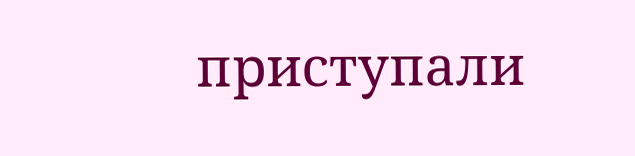приступали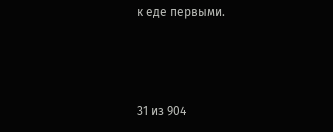к еде первыми.



31 из 904